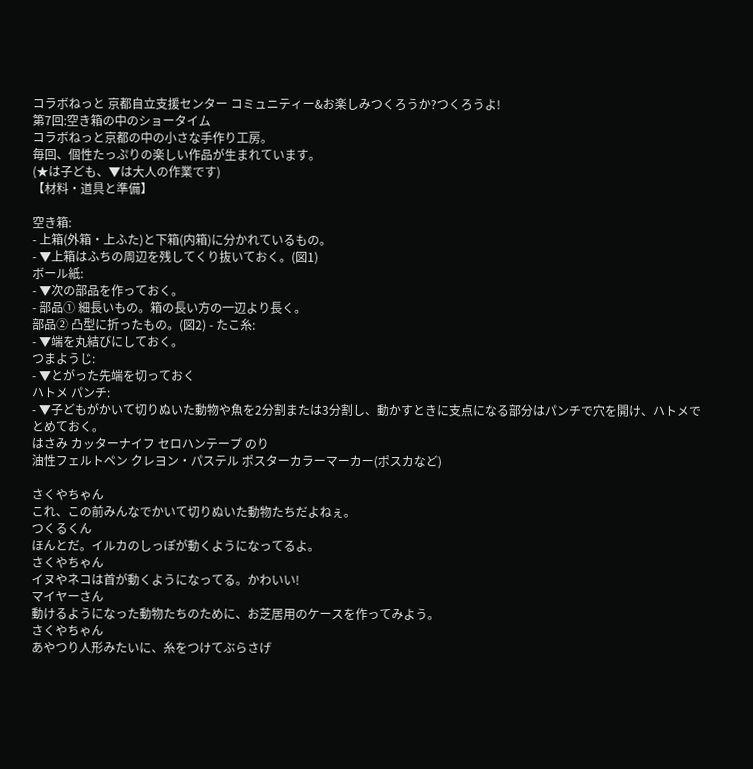コラボねっと 京都自立支援センター コミュニティー&お楽しみつくろうか?つくろうよ!
第7回:空き箱の中のショータイム
コラボねっと京都の中の小さな手作り工房。
毎回、個性たっぷりの楽しい作品が生まれています。
(★は子ども、▼は大人の作業です)
【材料・道具と準備】

空き箱:
- 上箱(外箱・上ふた)と下箱(内箱)に分かれているもの。
- ▼上箱はふちの周辺を残してくり抜いておく。(図1)
ボール紙:
- ▼次の部品を作っておく。
- 部品① 細長いもの。箱の長い方の一辺より長く。
部品② 凸型に折ったもの。(図2) - たこ糸:
- ▼端を丸結びにしておく。
つまようじ:
- ▼とがった先端を切っておく
ハトメ パンチ:
- ▼子どもがかいて切りぬいた動物や魚を2分割または3分割し、動かすときに支点になる部分はパンチで穴を開け、ハトメでとめておく。
はさみ カッターナイフ セロハンテープ のり
油性フェルトペン クレヨン・パステル ポスターカラーマーカー(ポスカなど)

さくやちゃん
これ、この前みんなでかいて切りぬいた動物たちだよねぇ。
つくるくん
ほんとだ。イルカのしっぽが動くようになってるよ。
さくやちゃん
イヌやネコは首が動くようになってる。かわいい!
マイヤーさん
動けるようになった動物たちのために、お芝居用のケースを作ってみよう。
さくやちゃん
あやつり人形みたいに、糸をつけてぶらさげ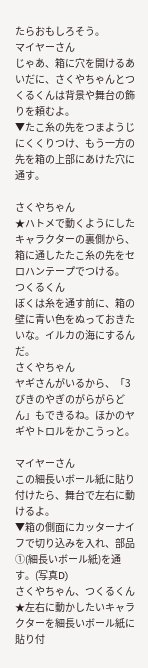たらおもしろそう。
マイヤーさん
じゃあ、箱に穴を開けるあいだに、さくやちゃんとつくるくんは背景や舞台の飾りを頼むよ。
▼たこ糸の先をつまようじにくくりつけ、もう一方の先を箱の上部にあけた穴に通す。

さくやちゃん
★ハトメで動くようにしたキャラクターの裏側から、箱に通したたこ糸の先をセロハンテープでつける。
つくるくん
ぼくは糸を通す前に、箱の壁に青い色をぬっておきたいな。イルカの海にするんだ。
さくやちゃん
ヤギさんがいるから、「3びきのやぎのがらがらどん」もできるね。ほかのヤギやトロルをかこうっと。

マイヤーさん
この細長いボール紙に貼り付けたら、舞台で左右に動けるよ。
▼箱の側面にカッターナイフで切り込みを入れ、部品①(細長いボール紙)を通す。(写真D)
さくやちゃん、つくるくん
★左右に動かしたいキャラクターを細長いボール紙に貼り付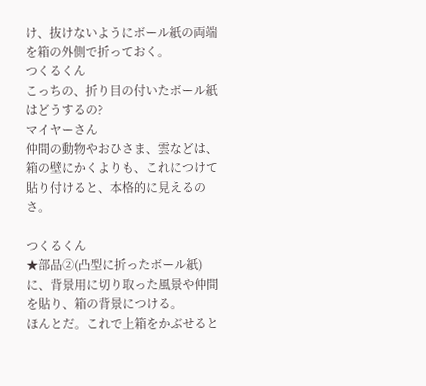け、抜けないようにボール紙の両端を箱の外側で折っておく。
つくるくん
こっちの、折り目の付いたボール紙はどうするの?
マイヤーさん
仲間の動物やおひさま、雲などは、箱の壁にかくよりも、これにつけて貼り付けると、本格的に見えるのさ。

つくるくん
★部品②(凸型に折ったボール紙)に、背景用に切り取った風景や仲間を貼り、箱の背景につける。
ほんとだ。これで上箱をかぶせると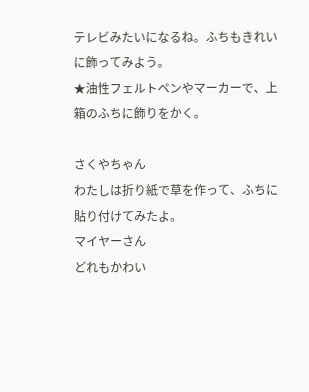テレビみたいになるね。ふちもきれいに飾ってみよう。
★油性フェルトペンやマーカーで、上箱のふちに飾りをかく。

さくやちゃん
わたしは折り紙で草を作って、ふちに貼り付けてみたよ。
マイヤーさん
どれもかわい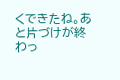くできたね。あと片づけが終わっ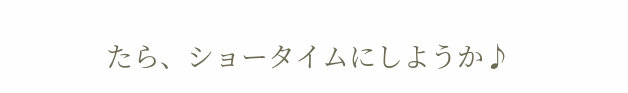たら、ショータイムにしようか♪